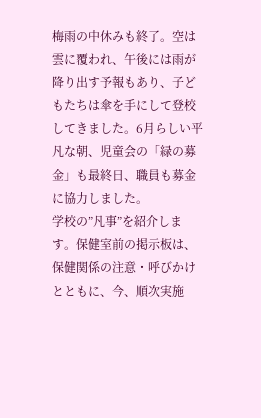梅雨の中休みも終了。空は雲に覆われ、午後には雨が降り出す予報もあり、子どもたちは傘を手にして登校してきました。6月らしい平凡な朝、児童会の「緑の募金」も最終日、職員も募金に協力しました。
学校の”凡事”を紹介します。保健室前の掲示板は、保健関係の注意・呼びかけとともに、今、順次実施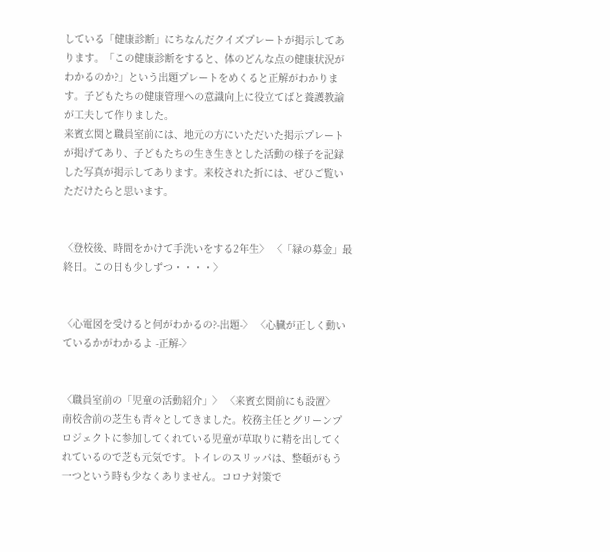している「健康診断」にちなんだクイズプレートが掲示してあります。「この健康診断をすると、体のどんな点の健康状況がわかるのか?」という出題プレートをめくると正解がわかります。子どもたちの健康管理への意識向上に役立てばと養護教諭が工夫して作りました。
来賓玄関と職員室前には、地元の方にいただいた掲示プレートが掲げてあり、子どもたちの生き生きとした活動の様子を記録した写真が掲示してあります。来校された折には、ぜひご覧いただけたらと思います。


〈登校後、時間をかけて手洗いをする2年生〉 〈「緑の募金」最終日。この日も少しずつ・・・・〉


〈心電図を受けると何がわかるの?-出題-〉 〈心臓が正しく動いているかがわかるよ -正解-〉


〈職員室前の「児童の活動紹介」〉 〈来賓玄関前にも設置〉
南校舎前の芝生も青々としてきました。校務主任とグリーンプロジェクトに参加してくれている児童が草取りに精を出してくれているので芝も元気です。トイレのスリッパは、整頓がもう一つという時も少なくありません。コロナ対策で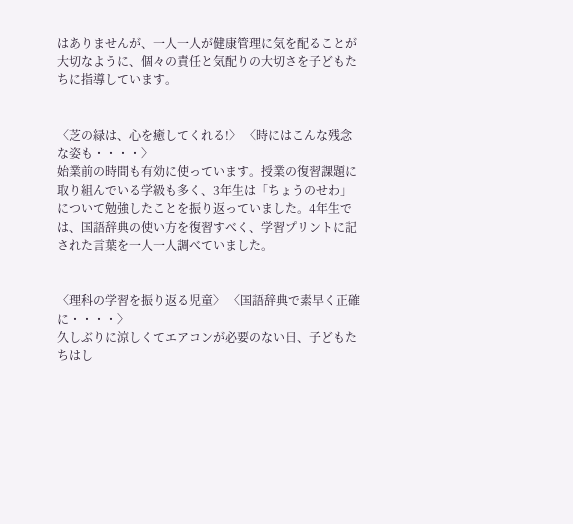はありませんが、一人一人が健康管理に気を配ることが大切なように、個々の責任と気配りの大切さを子どもたちに指導しています。


〈芝の緑は、心を癒してくれる!〉 〈時にはこんな残念な姿も・・・・〉
始業前の時間も有効に使っています。授業の復習課題に取り組んでいる学級も多く、3年生は「ちょうのせわ」について勉強したことを振り返っていました。4年生では、国語辞典の使い方を復習すべく、学習プリントに記された言葉を一人一人調べていました。


〈理科の学習を振り返る児童〉 〈国語辞典で素早く正確に・・・・〉
久しぶりに涼しくてエアコンが必要のない日、子どもたちはし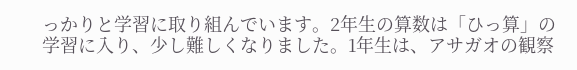っかりと学習に取り組んでいます。2年生の算数は「ひっ算」の学習に入り、少し難しくなりました。1年生は、アサガオの観察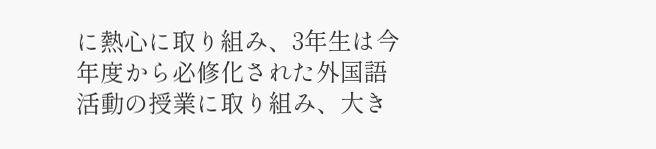に熱心に取り組み、3年生は今年度から必修化された外国語活動の授業に取り組み、大き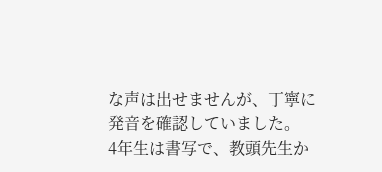な声は出せませんが、丁寧に発音を確認していました。
4年生は書写で、教頭先生か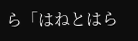ら「はねとはら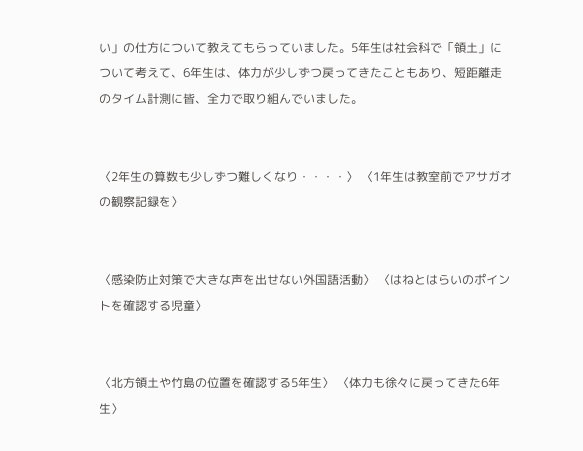い」の仕方について教えてもらっていました。5年生は社会科で「領土」について考えて、6年生は、体力が少しずつ戻ってきたこともあり、短距離走のタイム計測に皆、全力で取り組んでいました。


〈2年生の算数も少しずつ難しくなり・・・・〉 〈1年生は教室前でアサガオの観察記録を〉


〈感染防止対策で大きな声を出せない外国語活動〉 〈はねとはらいのポイントを確認する児童〉


〈北方領土や竹島の位置を確認する5年生〉 〈体力も徐々に戻ってきた6年生〉